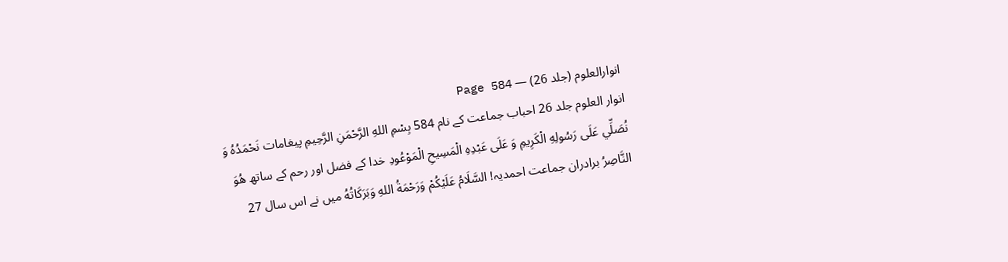انوارالعلوم (جلد 26) — Page 584
انوار العلوم جلد 26 احباب جماعت کے نام 584 بِسْمِ اللهِ الرَّحْمَنِ الرَّحِيمِ پیغامات نَحْمَدُهُ وَ نُصَلِّي عَلَى رَسُولِهِ الْكَرِيمِ وَ عَلَى عَبْدِهِ الْمَسِيحِ الْمَوْعُودِ خدا کے فضل اور رحم کے ساتھ هُوَ النَّاصِرُ برادران جماعت احمدیہ! السَّلَامُ عَلَيْكُمْ وَرَحْمَةُ اللهِ وَبَرَكَاتُهُ میں نے اس سال 27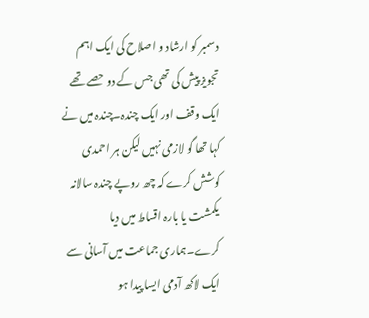دسمبر کو ارشاد و اصلاح کی ایک اہم تجویز پیش کی تھی جس کے دو حصے تھے ایک وقف اور ایک چندہ۔چندہ میں نے کہا تھا گو لازمی نہیں لیکن ہر احمدی کوشش کرے کہ چھ روپے چندہ سالانہ یکمشت یا بارہ اقساط میں دیا کرے۔ہماری جماعت میں آسانی سے ایک لاکھ آدمی ایسا پیدا ہو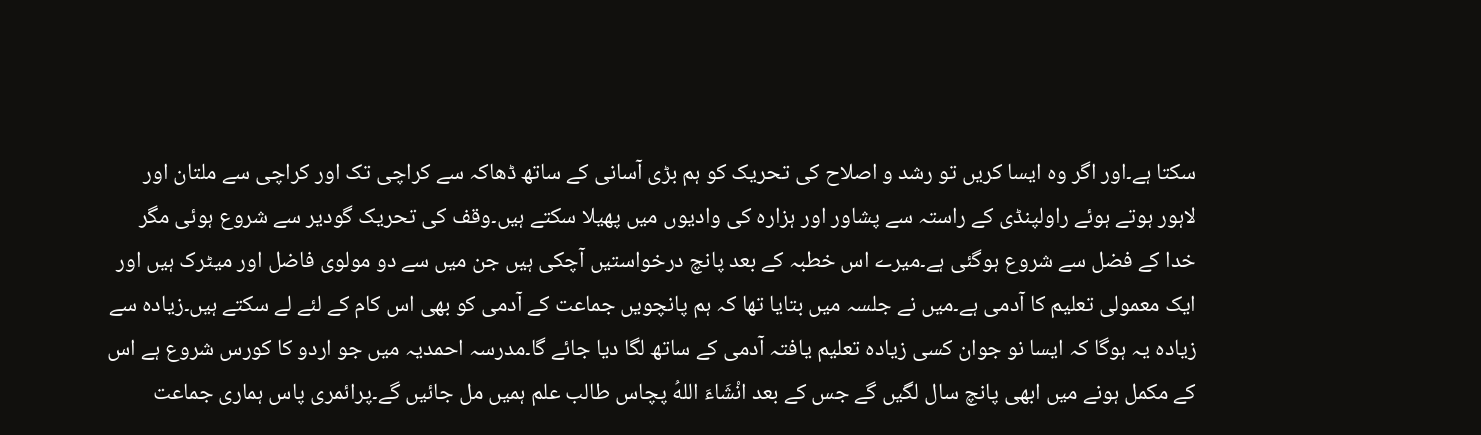سکتا ہے۔اور اگر وہ ایسا کریں تو رشد و اصلاح کی تحریک کو ہم بڑی آسانی کے ساتھ ڈھاکہ سے کراچی تک اور کراچی سے ملتان اور لاہور ہوتے ہوئے راولپنڈی کے راستہ سے پشاور اور ہزارہ کی وادیوں میں پھیلا سکتے ہیں۔وقف کی تحریک گودیر سے شروع ہوئی مگر خدا کے فضل سے شروع ہوگئی ہے۔میرے اس خطبہ کے بعد پانچ درخواستیں آچکی ہیں جن میں سے دو مولوی فاضل اور میٹرک ہیں اور ایک معمولی تعلیم کا آدمی ہے۔میں نے جلسہ میں بتایا تھا کہ ہم پانچویں جماعت کے آدمی کو بھی اس کام کے لئے لے سکتے ہیں۔زیادہ سے زیادہ یہ ہوگا کہ ایسا نو جوان کسی زیادہ تعلیم یافتہ آدمی کے ساتھ لگا دیا جائے گا۔مدرسہ احمدیہ میں جو اردو کا کورس شروع ہے اس کے مکمل ہونے میں ابھی پانچ سال لگیں گے جس کے بعد انْشَاءَ اللهُ پچاس طالب علم ہمیں مل جائیں گے۔پرائمری پاس ہماری جماعت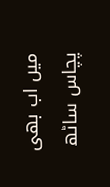میں اب بھی پچاس ساٹھ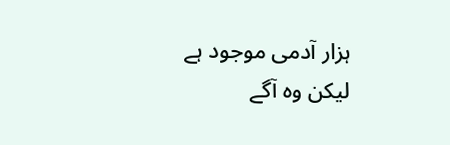ہزار آدمی موجود ہے لیکن وہ آگے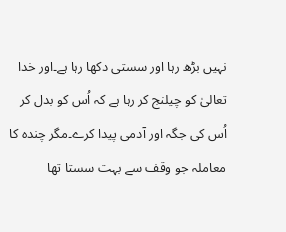نہیں بڑھ رہا اور سستی دکھا رہا ہے۔اور خدا تعالیٰ کو چیلنج کر رہا ہے کہ اُس کو بدل کر اُس کی جگہ اور آدمی پیدا کرے۔مگر چندہ کا معاملہ جو وقف سے بہت سستا تھا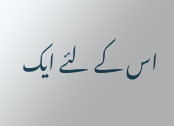اس کے لئے ایک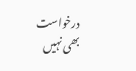درخواست بھی نہیں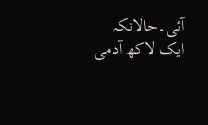آئی۔حالانکہ ایک لاکھ آدمی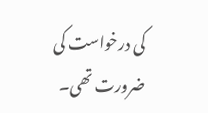کی درخواست کی ضرورت تھی۔